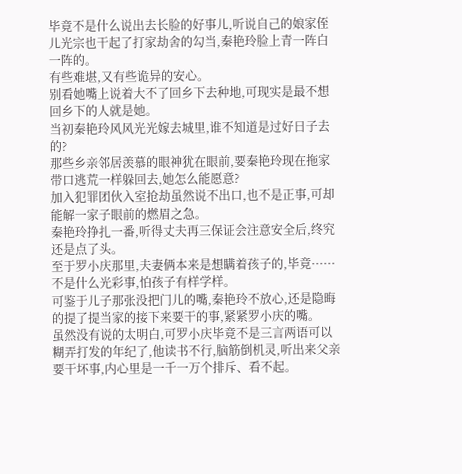毕竟不是什么说出去长脸的好事儿,听说自己的娘家侄儿光宗也干起了打家劫舍的勾当,秦艳玲脸上青一阵白一阵的。
有些难堪,又有些诡异的安心。
别看她嘴上说着大不了回乡下去种地,可现实是最不想回乡下的人就是她。
当初秦艳玲风风光光嫁去城里,谁不知道是过好日子去的?
那些乡亲邻居羡慕的眼神犹在眼前,要秦艳玲现在拖家带口逃荒一样躲回去,她怎么能愿意?
加入犯罪团伙入室抢劫虽然说不出口,也不是正事,可却能解一家子眼前的燃眉之急。
秦艳玲挣扎一番,听得丈夫再三保证会注意安全后,终究还是点了头。
至于罗小庆那里,夫妻俩本来是想瞒着孩子的,毕竟······不是什么光彩事,怕孩子有样学样。
可鉴于儿子那张没把门儿的嘴,秦艳玲不放心,还是隐晦的提了提当家的接下来要干的事,紧紧罗小庆的嘴。
虽然没有说的太明白,可罗小庆毕竟不是三言两语可以糊弄打发的年纪了,他读书不行,脑筋倒机灵,听出来父亲要干坏事,内心里是一千一万个排斥、看不起。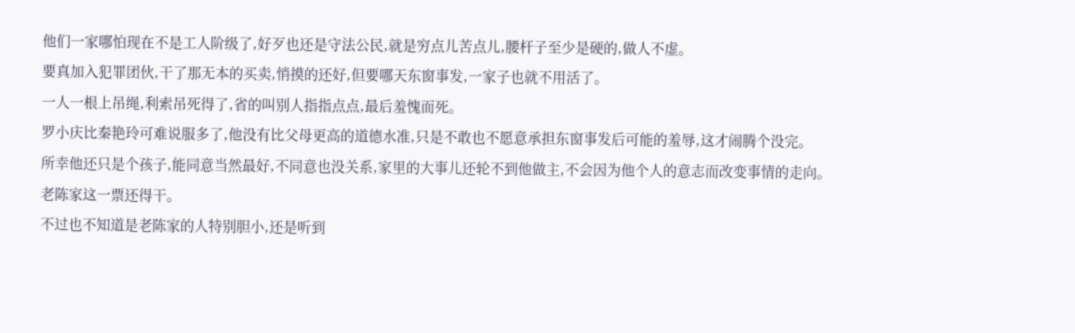他们一家哪怕现在不是工人阶级了,好歹也还是守法公民,就是穷点儿苦点儿,腰杆子至少是硬的,做人不虚。
要真加入犯罪团伙,干了那无本的买卖,悄摸的还好,但要哪天东窗事发,一家子也就不用活了。
一人一根上吊绳,利索吊死得了,省的叫别人指指点点,最后羞愧而死。
罗小庆比秦艳玲可难说服多了,他没有比父母更高的道德水准,只是不敢也不愿意承担东窗事发后可能的羞辱,这才闹腾个没完。
所幸他还只是个孩子,能同意当然最好,不同意也没关系,家里的大事儿还轮不到他做主,不会因为他个人的意志而改变事情的走向。
老陈家这一票还得干。
不过也不知道是老陈家的人特别胆小,还是听到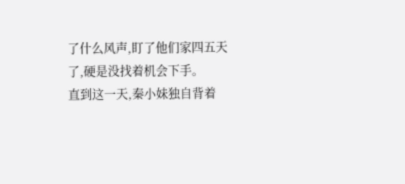了什么风声,盯了他们家四五天了,硬是没找着机会下手。
直到这一天,秦小妹独自背着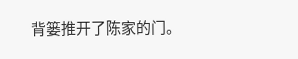背篓推开了陈家的门。